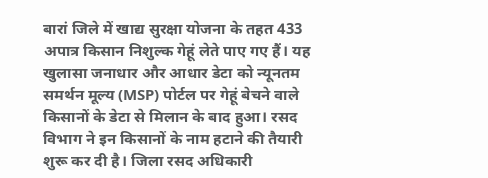बारां जिले में खाद्य सुरक्षा योजना के तहत 433 अपात्र किसान निशुल्क गेहूं लेते पाए गए हैं। यह खुलासा जनाधार और आधार डेटा को न्यूनतम समर्थन मूल्य (MSP) पोर्टल पर गेहूं बेचने वाले किसानों के डेटा से मिलान के बाद हुआ। रसद विभाग ने इन किसानों के नाम हटाने की तैयारी शुरू कर दी है। जिला रसद अधिकारी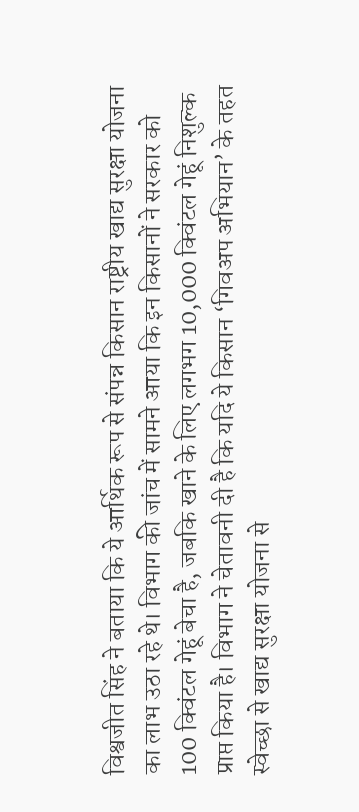विश्वजीत सिंह ने बताया कि ये आर्थिक रूप से संपन्न किसान राष्ट्रीय खाद्य सुरक्षा योजना का लाभ उठा रहे थे। विभाग की जांच में सामने आया कि इन किसानों ने सरकार को 100 क्विंटल गेहूं बेचा है, जबकि खाने के लिए लगभग 10,000 क्विंटल गेहूं निशुल्क प्राप्त किया है। विभाग ने चेतावनी दी है कि यदि ये किसान ‘गिवअप अभियान’ के तहत स्वेच्छा से खाद्य सुरक्षा योजना से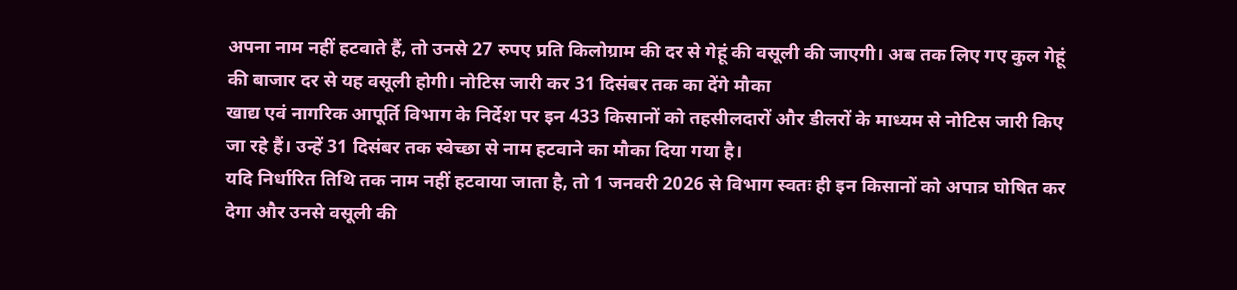अपना नाम नहीं हटवाते हैं, तो उनसे 27 रुपए प्रति किलोग्राम की दर से गेहूं की वसूली की जाएगी। अब तक लिए गए कुल गेहूं की बाजार दर से यह वसूली होगी। नोटिस जारी कर 31 दिसंबर तक का देंगे मौका
खाद्य एवं नागरिक आपूर्ति विभाग के निर्देश पर इन 433 किसानों को तहसीलदारों और डीलरों के माध्यम से नोटिस जारी किए जा रहे हैं। उन्हें 31 दिसंबर तक स्वेच्छा से नाम हटवाने का मौका दिया गया है।
यदि निर्धारित तिथि तक नाम नहीं हटवाया जाता है, तो 1 जनवरी 2026 से विभाग स्वतः ही इन किसानों को अपात्र घोषित कर देगा और उनसे वसूली की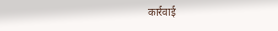कार्रवाई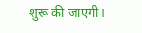शुरू की जाएगी।